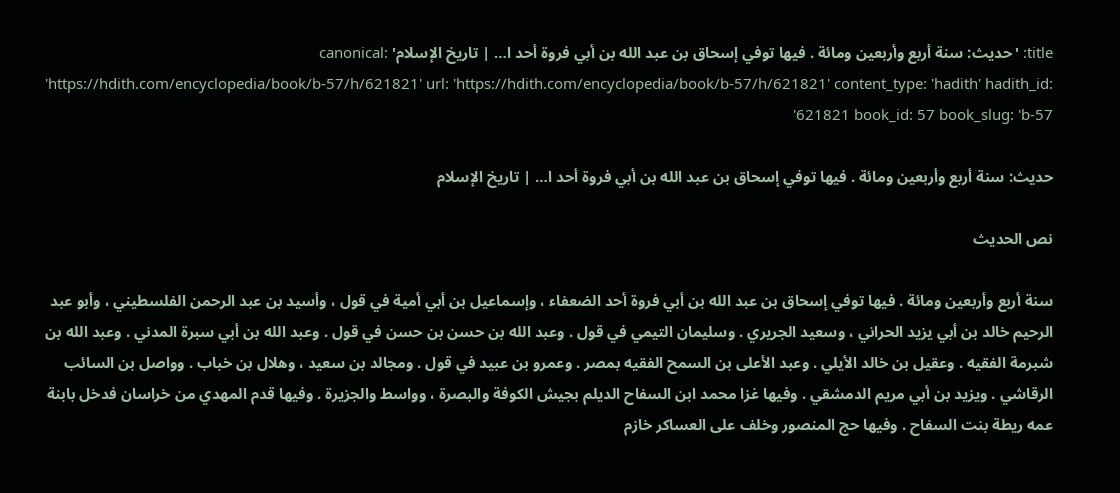title: 'حديث: سنة أربع وأربعين ومائة . فيها توفي إسحاق بن عبد الله بن أبي فروة أحد ا… | تاريخ الإسلام' canonical: 'https://hdith.com/encyclopedia/book/b-57/h/621821' url: 'https://hdith.com/encyclopedia/book/b-57/h/621821' content_type: 'hadith' hadith_id: 621821 book_id: 57 book_slug: 'b-57'

حديث: سنة أربع وأربعين ومائة . فيها توفي إسحاق بن عبد الله بن أبي فروة أحد ا… | تاريخ الإسلام

نص الحديث

سنة أربع وأربعين ومائة . فيها توفي إسحاق بن عبد الله بن أبي فروة أحد الضعفاء ، وإسماعيل بن أبي أمية في قول ، وأسيد بن عبد الرحمن الفلسطيني ، وأبو عبد الرحيم خالد بن أبي يزيد الحراني ، وسعيد الجريري . وسليمان التيمي في قول . وعبد الله بن حسن بن حسن في قول . وعبد الله بن أبي سبرة المدني . وعبد الله بن شبرمة الفقيه . وعقيل بن خالد الأيلي . وعبد الأعلى بن السمح الفقيه بمصر . وعمرو بن عبيد في قول . ومجالد بن سعيد ، وهلال بن خباب . وواصل بن السائب الرقاشي . ويزيد بن أبي مريم الدمشقي . وفيها غزا محمد ابن السفاح الديلم بجيش الكوفة والبصرة ، وواسط والجزيرة . وفيها قدم المهدي من خراسان فدخل بابنة عمه ريطة بنت السفاح . وفيها حج المنصور وخلف على العساكر خازم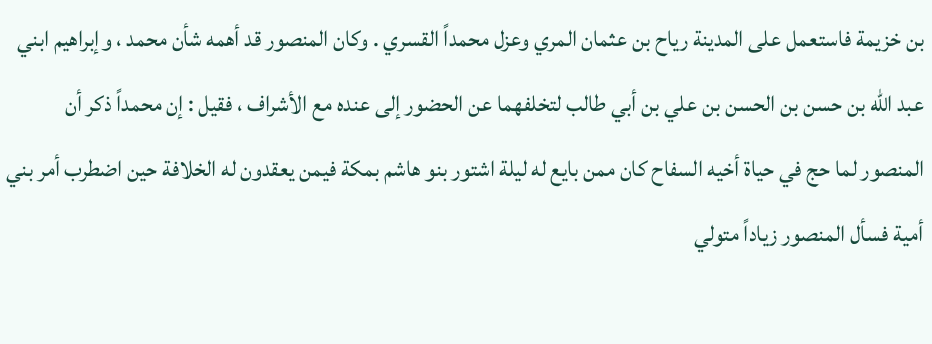بن خزيمة فاستعمل على المدينة رياح بن عثمان المري وعزل محمداً القسري . وكان المنصور قد أهمه شأن محمد ، وإبراهيم ابني عبد الله بن حسن بن الحسن بن علي بن أبي طالب لتخلفهما عن الحضور إلى عنده مع الأشراف ، فقيل : إن محمداً ذكر أن المنصور لما حج في حياة أخيه السفاح كان ممن بايع له ليلة اشتور بنو هاشم بمكة فيمن يعقدون له الخلافة حين اضطرب أمر بني أمية فسأل المنصور زياداً متولي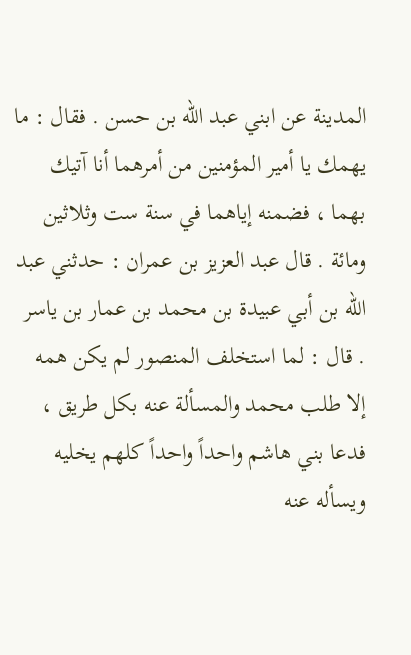المدينة عن ابني عبد الله بن حسن . فقال : ما يهمك يا أمير المؤمنين من أمرهما أنا آتيك بهما ، فضمنه إياهما في سنة ست وثلاثين ومائة . قال عبد العزيز بن عمران : حدثني عبد الله بن أبي عبيدة بن محمد بن عمار بن ياسر . قال : لما استخلف المنصور لم يكن همه إلا طلب محمد والمسألة عنه بكل طريق ، فدعا بني هاشم واحداً واحداً كلهم يخليه ويسأله عنه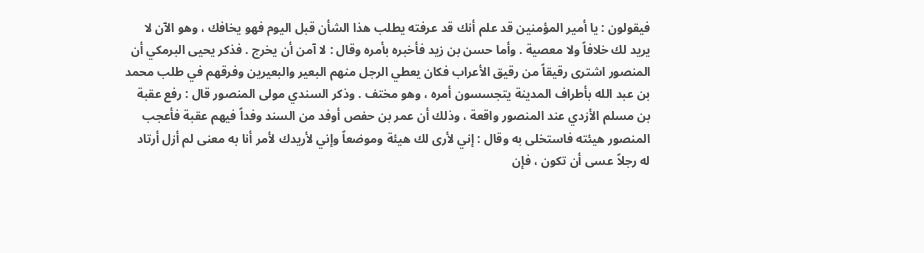فيقولون : يا أمير المؤمنين قد علم أنك قد عرفته يطلب هذا الشأن قبل اليوم فهو يخافك ، وهو الآن لا يريد لك خلافاً ولا معصية . وأما حسن بن زيد فأخبره بأمره وقال : لا آمن أن يخرج . فذكر يحيى البرمكي أن المنصور اشترى رقيقاً من رقيق الأعراب فكان يعطي الرجل منهم البعير والبعيرين وفرقهم في طلب محمد بن عبد الله بأطراف المدينة يتجسسون أمره ، وهو مختف . وذكر السندي مولى المنصور قال : رفع عقبة بن مسلم الأزدي عند المنصور واقعة ، وذلك أن عمر بن حفص أوفد من السند وفداً فيهم عقبة فأعجب المنصور هيئته فاستخلى به وقال : إني لأرى لك هيئة وموضعاً وإني لأريدك لأمر أنا به معنى لم أزل أرتاد له رجلاً عسى أن تكون ، فإن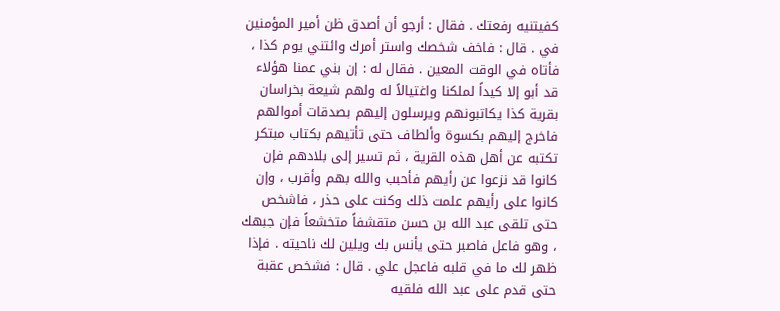كفيتنيه رفعتك . فقال : أرجو أن أصدق ظن أمير المؤمنين في . قال : فاخف شخصك واستر أمرك وائتني يوم كذا ، فأتاه في الوقت المعين . فقال له : إن بني عمنا هؤلاء قد أبو إلا كيداً لملكنا واغتيالاً له ولهم شيعة بخراسان بقرية كذا يكاتبونهم ويرسلون إليهم بصدقات أموالهم فاخرج إليهم بكسوة وألطاف حتى تأتيهم بكتاب مبتكر تكتبه عن أهل هذه القرية ، ثم تسير إلى بلادهم فإن كانوا قد نزعوا عن رأيهم فأحبب والله بهم وأقرب ، وإن كانوا على رأيهم علمت ذلك وكنت على حذر ، فاشخص حتى تلقى عبد الله بن حسن متقشفاً متخشعاً فإن جبهك ، وهو فاعل فاصبر حتى يأنس بك ويلين لك ناحيته . فإذا ظهر لك ما في قلبه فاعجل علي . قال : فشخص عقبة حتى قدم على عبد الله فلقيه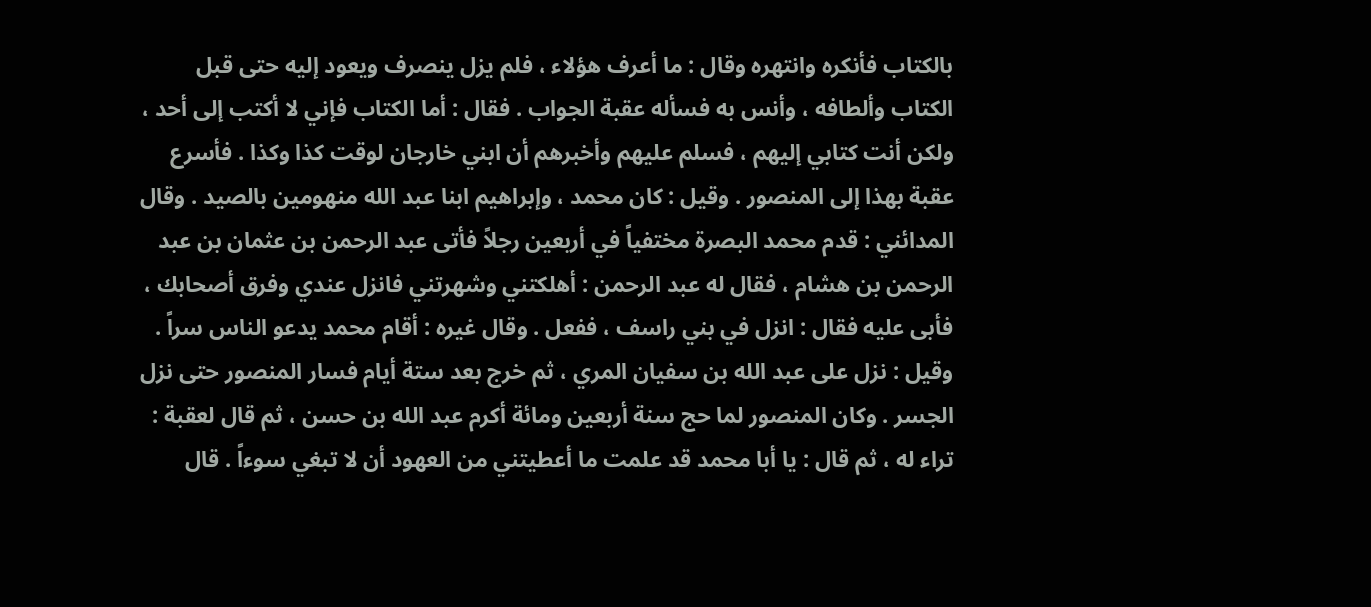بالكتاب فأنكره وانتهره وقال : ما أعرف هؤلاء ، فلم يزل ينصرف ويعود إليه حتى قبل الكتاب وألطافه ، وأنس به فسأله عقبة الجواب . فقال : أما الكتاب فإني لا أكتب إلى أحد ، ولكن أنت كتابي إليهم ، فسلم عليهم وأخبرهم أن ابني خارجان لوقت كذا وكذا . فأسرع عقبة بهذا إلى المنصور . وقيل : كان محمد ، وإبراهيم ابنا عبد الله منهومين بالصيد . وقال المدائني : قدم محمد البصرة مختفياً في أربعين رجلاً فأتى عبد الرحمن بن عثمان بن عبد الرحمن بن هشام ، فقال له عبد الرحمن : أهلكتني وشهرتني فانزل عندي وفرق أصحابك ، فأبى عليه فقال : انزل في بني راسف ، ففعل . وقال غيره : أقام محمد يدعو الناس سراً . وقيل : نزل على عبد الله بن سفيان المري ، ثم خرج بعد ستة أيام فسار المنصور حتى نزل الجسر . وكان المنصور لما حج سنة أربعين ومائة أكرم عبد الله بن حسن ، ثم قال لعقبة : تراء له ، ثم قال : يا أبا محمد قد علمت ما أعطيتني من العهود أن لا تبغي سوءاً . قال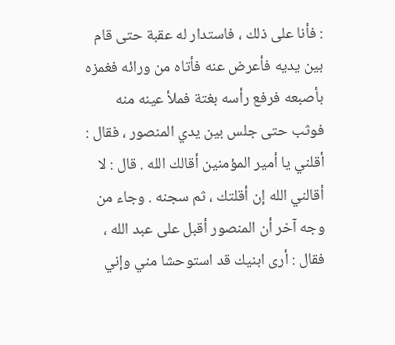: فأنا على ذلك ، فاستدار له عقبة حتى قام بين يديه فأعرض عنه فأتاه من ورائه فغمزه بأصبعه فرفع رأسه بغتة فملأ عينه منه فوثب حتى جلس بين يدي المنصور ، فقال : أقلني يا أمير المؤمنين أقالك الله . قال : لا أقالني الله إن أقلتك ، ثم سجنه . وجاء من وجه آخر أن المنصور أقبل على عبد الله ، فقال : أرى ابنيك قد استوحشا مني وإني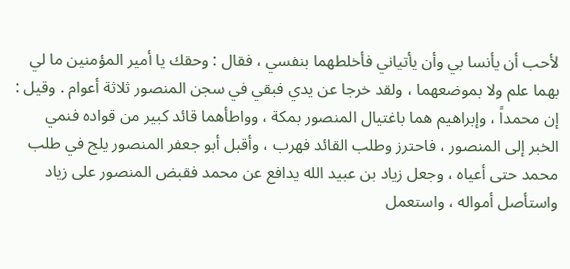لأحب أن يأنسا بي وأن يأتياني فأخلطهما بنفسي ، فقال : وحقك يا أمير المؤمنين ما لي بهما علم ولا بموضعهما ، ولقد خرجا عن يدي فبقي في سجن المنصور ثلاثة أعوام . وقيل : إن محمداً ، وإبراهيم هما باغتيال المنصور بمكة ، وواطأهما قائد كبير من قواده فنمي الخبر إلى المنصور ، فاحترز وطلب القائد فهرب ، وأقبل أبو جعفر المنصور يلج في طلب محمد حتى أعياه ، وجعل زياد بن عبيد الله يدافع عن محمد فقبض المنصور على زياد واستأصل أمواله ، واستعمل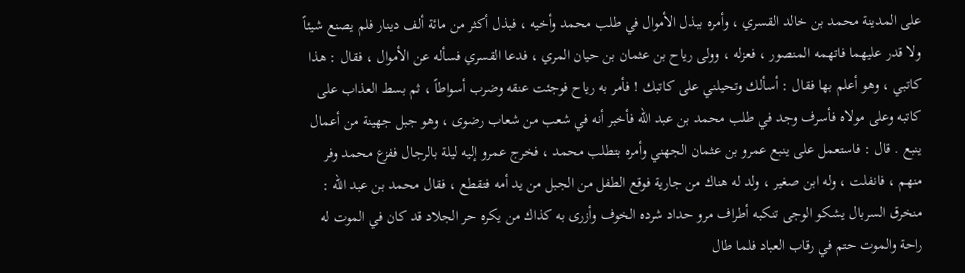على المدينة محمد بن خالد القسري ، وأمره ببذل الأموال في طلب محمد وأخيه ، فبذل أكثر من مائة ألف دينار فلم يصنع شيئاً ولا قدر عليهما فاتهمه المنصور ، فعزله ، وولى رياح بن عثمان بن حيان المري ، فدعا القسري فسأله عن الأموال ، فقال : هذا كاتبي ، وهو أعلم بها فقال : أسألك وتحيلني على كاتبك ! فأمر به رياح فوجئت عنقه وضرب أسواطاً ، ثم بسط العذاب على كاتبه وعلى مولاه فأسرف وجد في طلب محمد بن عبد الله فأخبر أنه في شعب من شعاب رضوى ، وهو جبل جهينة من أعمال ينبع . قال : فاستعمل على ينبع عمرو بن عثمان الجهني وأمره بتطلب محمد ، فخرج عمرو إليه ليلة بالرجال ففزع محمد وفر منهم ، فانفلت ، وله ابن صغير ، ولد له هناك من جارية فوقع الطفل من الجبل من يد أمه فتقطع ، فقال محمد بن عبد الله : منخرق السربال يشكو الوجى تنكبه أطراف مرو حداد شرده الخوف وأزرى به كذاك من يكره حر الجلاد قد كان في الموت له راحة والموت حتم في رقاب العباد فلما طال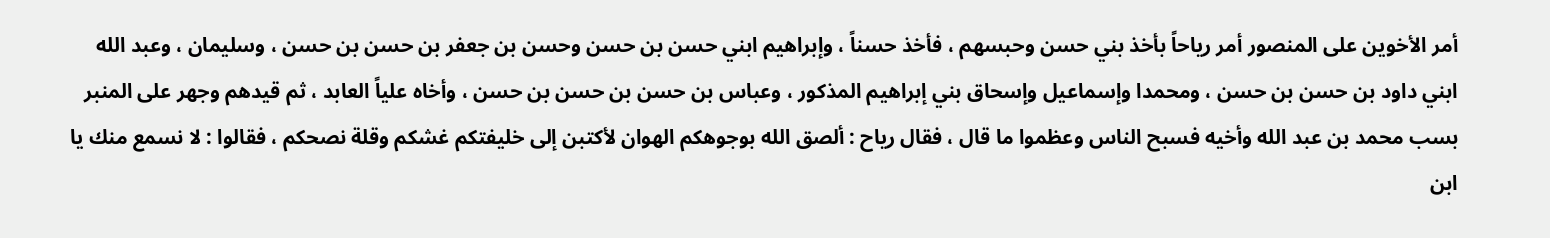أمر الأخوين على المنصور أمر رياحاً بأخذ بني حسن وحبسهم ، فأخذ حسناً ، وإبراهيم ابني حسن بن حسن وحسن بن جعفر بن حسن بن حسن ، وسليمان ، وعبد الله ابني داود بن حسن بن حسن ، ومحمدا وإسماعيل وإسحاق بني إبراهيم المذكور ، وعباس بن حسن بن حسن بن حسن ، وأخاه علياً العابد ، ثم قيدهم وجهر على المنبر بسب محمد بن عبد الله وأخيه فسبح الناس وعظموا ما قال ، فقال رياح : ألصق الله بوجوهكم الهوان لأكتبن إلى خليفتكم غشكم وقلة نصحكم ، فقالوا : لا نسمع منك يا ابن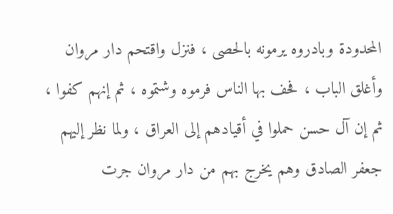المحدودة وبادروه يرمونه بالحصى ، فنزل واقتحم دار مروان وأغلق الباب ، فحف بها الناس فرموه وشتموه ، ثم إنهم كفوا ، ثم إن آل حسن حملوا في أقيادهم إلى العراق ، ولما نظر إليهم جعفر الصادق وهم يخرج بهم من دار مروان جرت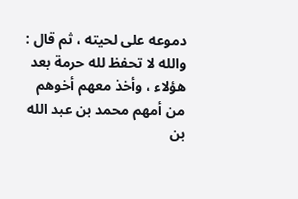دموعه على لحيته ، ثم قال : والله لا تحفظ لله حرمة بعد هؤلاء ، وأخذ معهم أخوهم من أمهم محمد بن عبد الله بن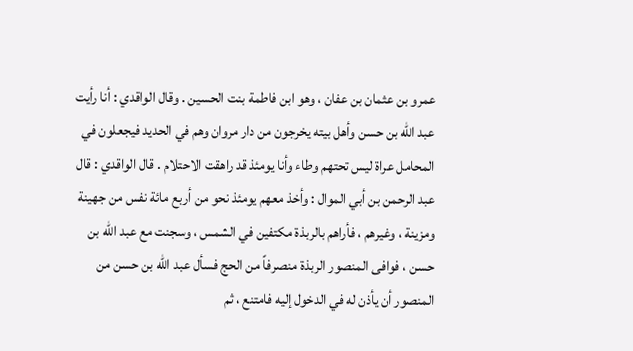عمرو بن عثمان بن عفان ، وهو ابن فاطمة بنت الحسين . وقال الواقدي : أنا رأيت عبد الله بن حسن وأهل بيته يخرجون من دار مروان وهم في الحديد فيجعلون في المحامل عراة ليس تحتهم وطاء وأنا يومئذ قد راهقت الاحتلام . قال الواقدي : قال عبد الرحمن بن أبي الموال : وأخذ معهم يومئذ نحو من أربع مائة نفس من جهينة ومزينة ، وغيرهم ، فأراهم بالربذة مكتفين في الشمس ، وسجنت مع عبد الله بن حسن ، فوافى المنصور الربذة منصرفاً من الحج فسأل عبد الله بن حسن من المنصور أن يأذن له في الدخول إليه فامتنع ، ثم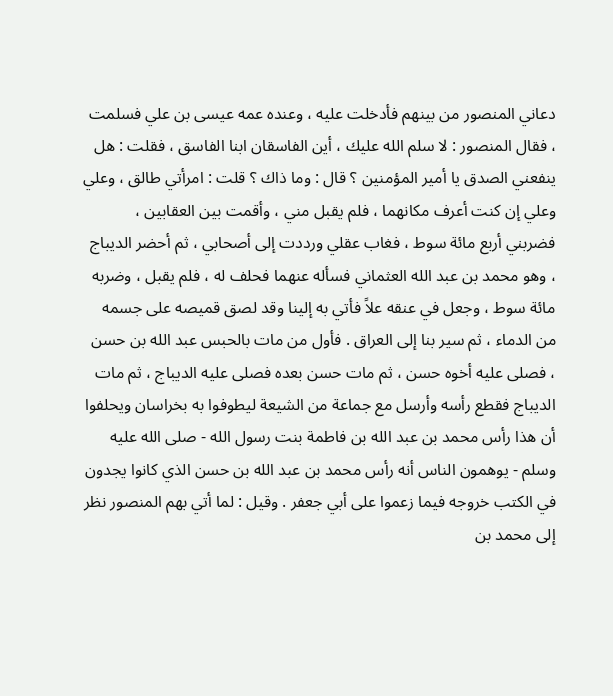دعاني المنصور من بينهم فأدخلت عليه ، وعنده عمه عيسى بن علي فسلمت ، فقال المنصور : لا سلم الله عليك ، أين الفاسقان ابنا الفاسق ، فقلت : هل ينفعني الصدق يا أمير المؤمنين ؟ قال : وما ذاك ؟ قلت : امرأتي طالق ، وعلي وعلي إن كنت أعرف مكانهما ، فلم يقبل مني ، وأقمت بين العقابين ، فضربني أربع مائة سوط ، فغاب عقلي ورددت إلى أصحابي ، ثم أحضر الديباج ، وهو محمد بن عبد الله العثماني فسأله عنهما فحلف له ، فلم يقبل ، وضربه مائة سوط ، وجعل في عنقه علاً فأتي به إلينا وقد لصق قميصه على جسمه من الدماء ، ثم سير بنا إلى العراق . فأول من مات بالحبس عبد الله بن حسن ، فصلى عليه أخوه حسن ، ثم مات حسن بعده فصلى عليه الديباج ، ثم مات الديباج فقطع رأسه وأرسل مع جماعة من الشيعة ليطوفوا به بخراسان ويحلفوا أن هذا رأس محمد بن عبد الله بن فاطمة بنت رسول الله - صلى الله عليه وسلم - يوهمون الناس أنه رأس محمد بن عبد الله بن حسن الذي كانوا يجدون في الكتب خروجه فيما زعموا على أبي جعفر . وقيل : لما أتي بهم المنصور نظر إلى محمد بن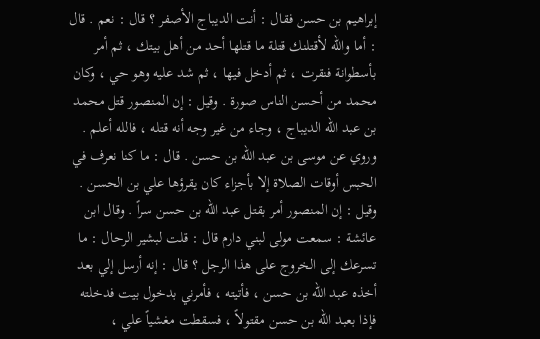إبراهيم بن حسن فقال : أنت الديباج الأصفر ؟ قال : نعم . قال : أما والله لأقتلنك قتلة ما قتلها أحد من أهل بيتك ، ثم أمر بأسطوانة فنقرت ، ثم أدخل فيها ، ثم شد عليه وهو حي ، وكان محمد من أحسن الناس صورة . وقيل : إن المنصور قتل محمد بن عبد الله الديباج ، وجاء من غير وجه أنه قتله ، فالله أعلم . وروي عن موسى بن عبد الله بن حسن . قال : ما كنا نعرف في الحبس أوقات الصلاة إلا بأجزاء كان يقرؤها علي بن الحسن . وقيل : إن المنصور أمر بقتل عبد الله بن حسن سراً . وقال ابن عائشة : سمعت مولى لبني دارم قال : قلت لبشير الرحال : ما تسرعك إلى الخروج على هذا الرجل ؟ قال : إنه أرسل إلي بعد أخذه عبد الله بن حسن ، فأتيته ، فأمرني بدخول بيت فدخلته فإذا بعبد الله بن حسن مقتولاً ، فسقطت مغشياً علي ،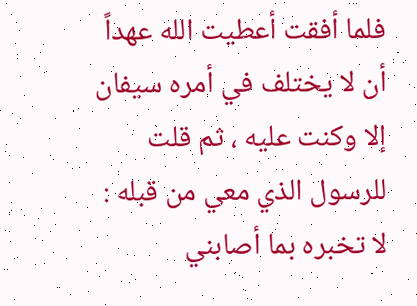فلما أفقت أعطيت الله عهداً أن لا يختلف في أمره سيفان إلا وكنت عليه ، ثم قلت للرسول الذي معي من قبله : لا تخبره بما أصابني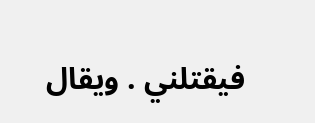فيقتلني . ويقال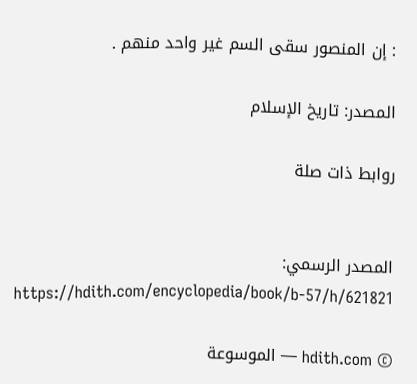: إن المنصور سقى السم غير واحد منهم .

المصدر: تاريخ الإسلام

روابط ذات صلة


المصدر الرسمي: https://hdith.com/encyclopedia/book/b-57/h/621821

© hdith.com — الموسوعة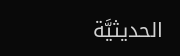الحديثيَّة